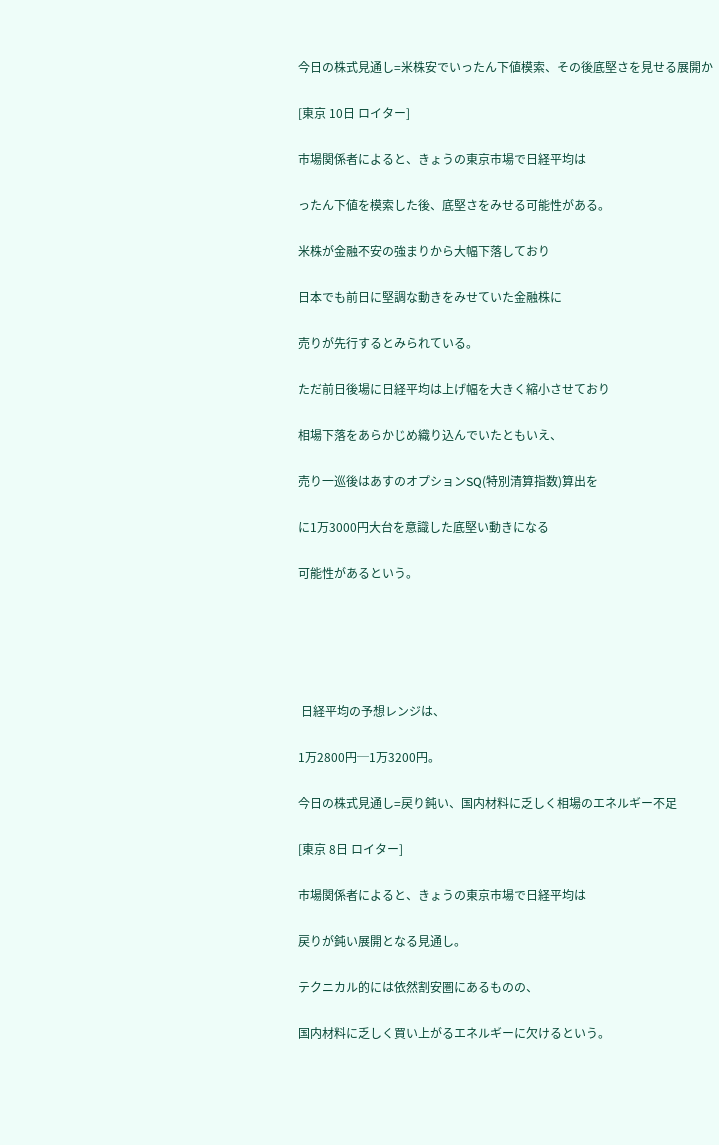今日の株式見通し=米株安でいったん下値模索、その後底堅さを見せる展開か

[東京 10日 ロイター]

市場関係者によると、きょうの東京市場で日経平均は

ったん下値を模索した後、底堅さをみせる可能性がある。

米株が金融不安の強まりから大幅下落しており

日本でも前日に堅調な動きをみせていた金融株に

売りが先行するとみられている。

ただ前日後場に日経平均は上げ幅を大きく縮小させており

相場下落をあらかじめ織り込んでいたともいえ、

売り一巡後はあすのオプションSQ(特別清算指数)算出を

に1万3000円大台を意識した底堅い動きになる

可能性があるという。





 日経平均の予想レンジは、

1万2800円─1万3200円。

今日の株式見通し=戻り鈍い、国内材料に乏しく相場のエネルギー不足

[東京 8日 ロイター]

市場関係者によると、きょうの東京市場で日経平均は

戻りが鈍い展開となる見通し。

テクニカル的には依然割安圏にあるものの、

国内材料に乏しく買い上がるエネルギーに欠けるという。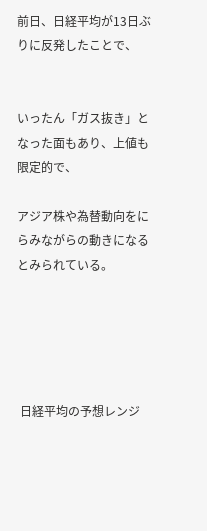前日、日経平均が13日ぶりに反発したことで、


いったん「ガス抜き」となった面もあり、上値も限定的で、

アジア株や為替動向をにらみながらの動きになるとみられている。





 日経平均の予想レンジ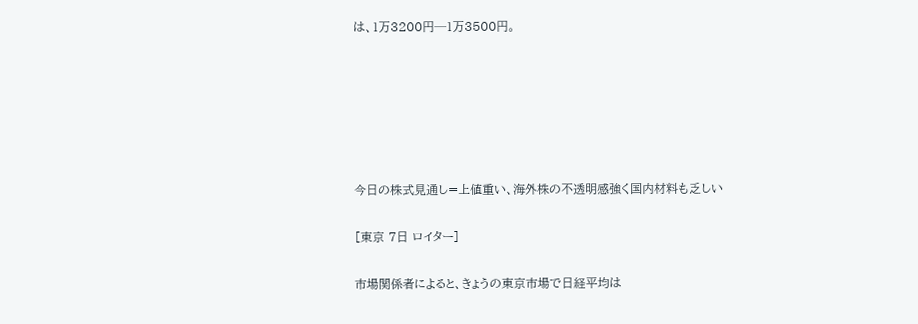は、1万3200円─1万3500円。






今日の株式見通し=上値重い、海外株の不透明感強く国内材料も乏しい

[東京 7日 ロイター]

市場関係者によると、きょうの東京市場で日経平均は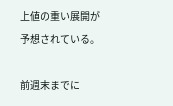上値の重い展開が予想されている。

前週末までに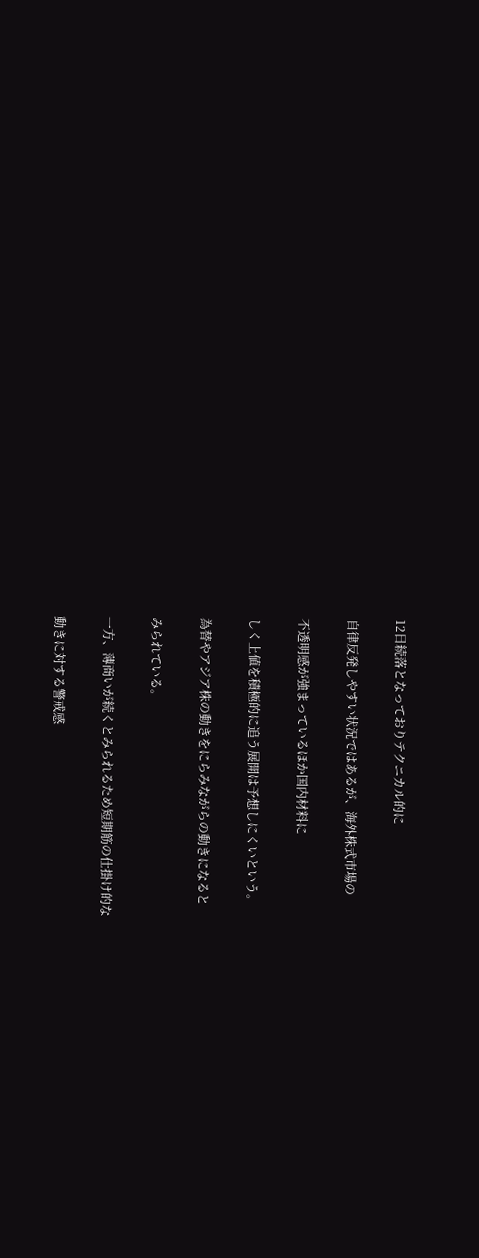12日続落となっておりテクニカル的に

自律反発しやすい状況ではあるが、海外株式市場の

不透明感が強まっているほか国内材料に

しく上値を積極的に追う展開は予想しにくいという。

為替やアジア株の動きをにらみながらの動きになると

みられている。

一方、薄商いが続くとみられるため短期筋の仕掛け的な

動きに対する警戒感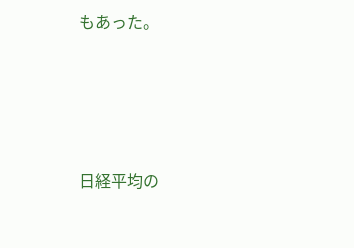もあった。




日経平均の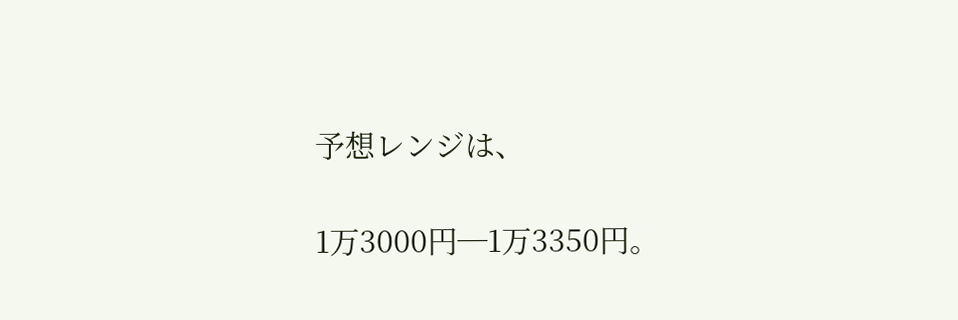予想レンジは、

1万3000円─1万3350円。